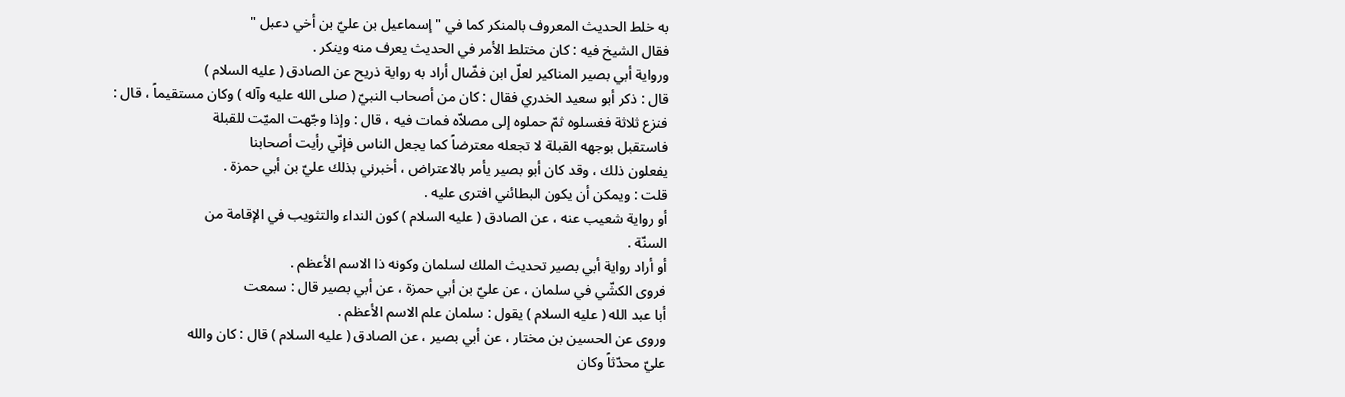به خلط الحديث المعروف بالمنكر كما في " إسماعيل بن عليّ بن أخي دعبل "
فقال الشيخ فيه : كان مختلط الأمر في الحديث يعرف منه وينكر .
ورواية أبي بصير المناكير لعلّ ابن فضّال أراد به رواية ذريح عن الصادق ( عليه السلام )
قال : ذكر أبو سعيد الخدري فقال : كان من أصحاب النبيّ ( صلى الله عليه وآله ) وكان مستقيماً ، قال :
فنزع ثلاثة فغسلوه ثمّ حملوه إلى مصلاّه فمات فيه ، قال : وإذا وجّهت الميّت للقبلة
فاستقبل بوجهه القبلة لا تجعله معترضاً كما يجعل الناس فإنّي رأيت أصحابنا
يفعلون ذلك ، وقد كان أبو بصير يأمر بالاعتراض ، أخبرني بذلك عليّ بن أبي حمزة .
قلت : ويمكن أن يكون البطائني افترى عليه .
أو رواية شعيب عنه ، عن الصادق ( عليه السلام ) كون النداء والتثويب في الإقامة من
السنّة .
أو أراد رواية أبي بصير تحديث الملك لسلمان وكونه ذا الاسم الأعظم .
فروى الكشّي في سلمان ، عن عليّ بن أبي حمزة ، عن أبي بصير قال : سمعت
أبا عبد الله ( عليه السلام ) يقول : سلمان علم الاسم الأعظم .
وروى عن الحسين بن مختار ، عن أبي بصير ، عن الصادق ( عليه السلام ) قال : كان والله
عليّ محدّثاً وكان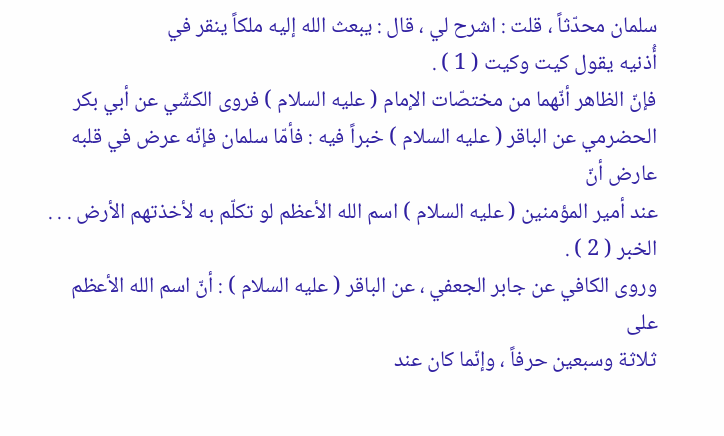سلمان محدّثاً ، قلت : اشرح لي ، قال : يبعث الله إليه ملكاً ينقر في
أُذنيه يقول كيت وكيت ( 1 ) .
فإنّ الظاهر أنّهما من مختصّات الإمام ( عليه السلام ) فروى الكشّي عن أبي بكر
الحضرمي عن الباقر ( عليه السلام ) خبراً فيه : فأمّا سلمان فإنّه عرض في قلبه عارض أنّ
عند أمير المؤمنين ( عليه السلام ) اسم الله الأعظم لو تكلّم به لأخذتهم الأرض . . . الخبر ( 2 ) .
وروى الكافي عن جابر الجعفي ، عن الباقر ( عليه السلام ) : أنّ اسم الله الأعظم على
ثلاثة وسبعين حرفاً ، وإنّما كان عند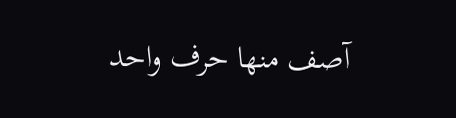آصف منها حرف واحد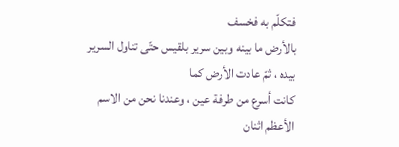فتكلّم به فخسف
بالأرض ما بينه وبين سرير بلقيس حتّى تناول السرير بيده ، ثمّ عادت الأرض كما
كانت أسرع من طرفة عين ، وعندنا نحن من الاسم الأعظم اثنان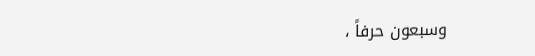وسبعون حرفاً ،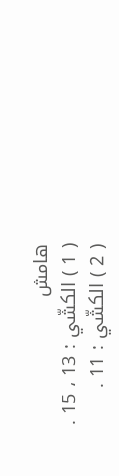هامش
( 1 ) الكشّي : 13 ، 15 .
( 2 ) الكشّي : 11 .